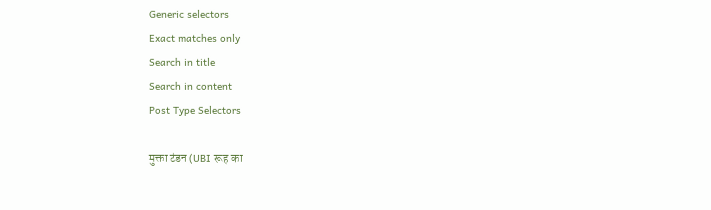Generic selectors
Exact matches only
Search in title
Search in content
Post Type Selectors

मुक्ता टंडन (UBI रूह का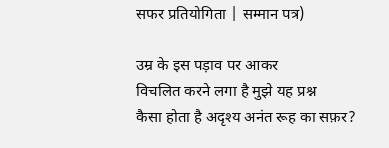सफर प्रतियोगिता | सम्मान पत्र)

उम्र के इस पड़ाव पर आकर
विचलित करने लगा है मुझे यह प्रश्न
कैसा होता है अदृश्य अनंत रूह का सफ़र?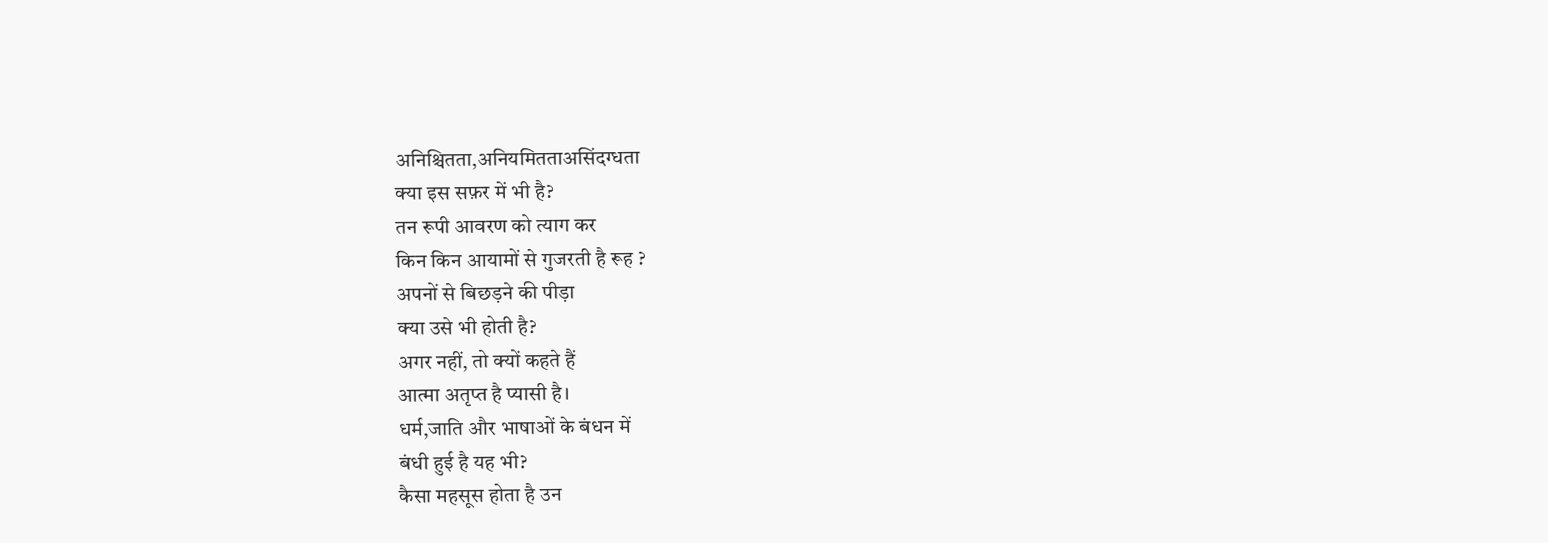अनिश्चितता,अनियमितताअसिंदग्धता
क्या इस सफ़र में भी है?
तन रूपी आवरण को त्याग कर
किन किन आयामों से गुजरती है रूह ?
अपनों से बिछड़ने की पीड़ा
क्या उसे भी होती है?
अगर नहीं, तो क्यों कहते हैं
आत्मा अतृप्त है प्यासी है।
धर्म,जाति और भाषाओं के बंधन में
बंधी हुई है यह भी?
कैसा महसूस होता है उन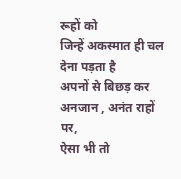रूहों को
जिन्हें अकस्मात ही चल देना पड़ता है
अपनों से बिछड़ कर अनजान , अनंत राहों पर,
ऐसा भी तो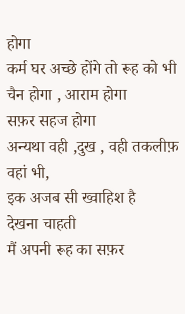होगा
कर्म घर अच्छे होंगे तो रूह को भी
चैन होगा , आराम होगा
सफ़र सहज होगा
अन्यथा वही ,दुख , वही तकलीफ़ वहां भी,
इक अजब सी ख्वाहिश है
देखना चाहती
मैं अपनी रूह का सफ़र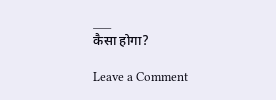___
कैसा होगा?

Leave a Comment